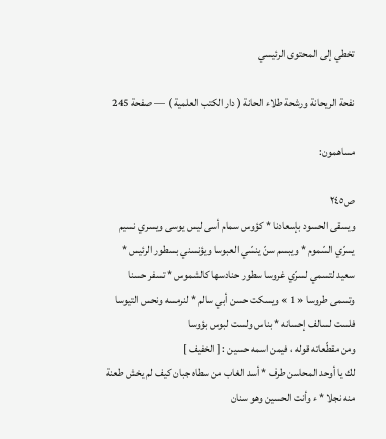تخطي إلى المحتوى الرئيسي

نفحة الريحانة ورشحة طلاء الحانة ( دار الكتب العلمية ) — صفحة 245

مساهمون:

ص٢٤٥
ويسقى الحسود بإسعادنا * كؤوس سمام أسى ليس يوسى ويسري نسيم يسرّي السّموم * ويبسم سنّ ينسّي العبوسا ويؤنسني بسطور الرئيس * سعيد لتسمي لسرّي غروسا سطور حنادسها كالشموس * تسفر حسنا وتسمى طروسا « 1 » ويسكت حسن أبي سالم * لنرمسه ونحس التيوسا فلست لسالف إحسانه * بناس ولست لبوس بؤوسا
ومن مقطّعاته قوله ، فيمن اسمه حسين : [ الخفيف ]
لك يا أوحد المحاسن طرف * أسد الغاب من سطاه جبان كيف لم يخش طعنة منه نجلا * ء وأنت الحسين وهو سنان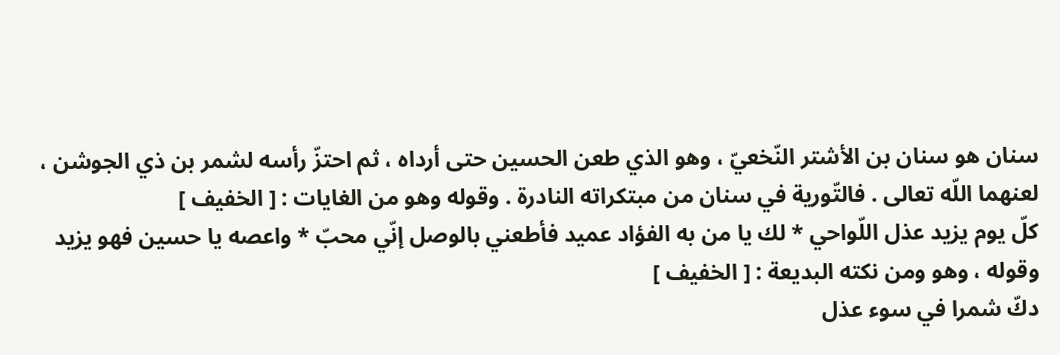سنان هو سنان بن الأشتر النّخعيّ ، وهو الذي طعن الحسين حتى أرداه ، ثم احتزّ رأسه لشمر بن ذي الجوشن ، لعنهما اللّه تعالى . فالتّورية في سنان من مبتكراته النادرة . وقوله وهو من الغايات : [ الخفيف ]
كلّ يوم يزيد عذل اللّواحي * لك يا من به الفؤاد عميد فأطعني بالوصل إنّي محبّ * واعصه يا حسين فهو يزيد
وقوله ، وهو ومن نكته البديعة : [ الخفيف ]
دكّ شمرا في سوء عذل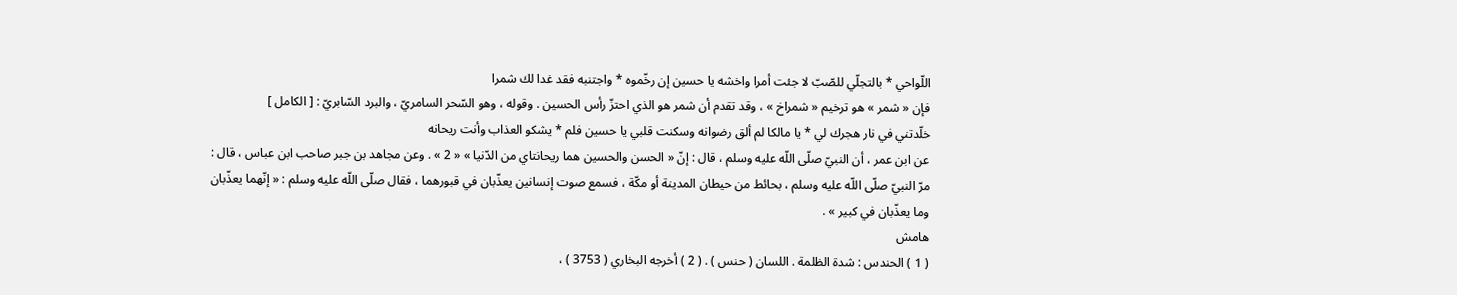اللّواحي * بالتجلّي للصّبّ لا جئت أمرا واخشه يا حسين إن رخّموه * واجتنبه فقد غدا لك شمرا
فإن « شمر » هو ترخيم « شمراخ » ، وقد تقدم أن شمر هو الذي احتزّ رأس الحسين . وقوله ، وهو السّحر السامريّ ، والبرد السّابريّ : [ الكامل ]
خلّدتني في نار هجرك لي * يا مالكا لم ألق رضوانه وسكنت قلبي يا حسين فلم * يشكو العذاب وأنت ريحانه
عن ابن عمر ، أن النبيّ صلّى اللّه عليه وسلم ، قال : إنّ « الحسن والحسين هما ريحانتاي من الدّنيا » « 2 » . وعن مجاهد بن جبر صاحب ابن عباس ، قال : مرّ النبيّ صلّى اللّه عليه وسلم ، بحائط من حيطان المدينة أو مكّة ، فسمع صوت إنسانين يعذّبان في قبورهما ، فقال صلّى اللّه عليه وسلم : « إنّهما يعذّبان وما يعذّبان في كبير » .
هامش
( 1 ) الحندس : شدة الظلمة . اللسان ( حنس ) . ( 2 ) أخرجه البخاري ( 3753 ) ،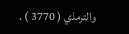والترمذي ( 3770 ) .